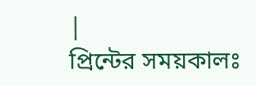|
প্রিন্টের সময়কালঃ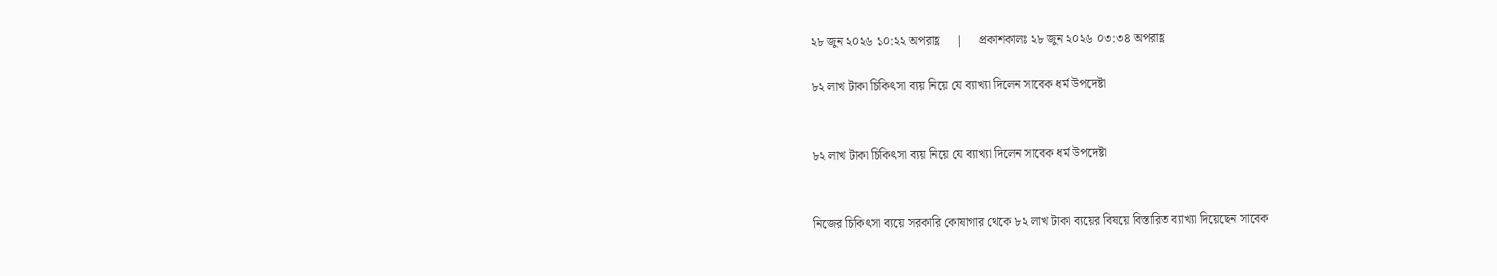২৮ জুন ২০২৬ ১০:২২ অপরাহ্ণ     |     প্রকাশকালঃ ২৮ জুন ২০২৬ ০৩:৩৪ অপরাহ্ণ

৮২ লাখ টাকা চিকিৎসা ব্যয় নিয়ে যে ব্যাখ্যা দিলেন সাবেক ধর্ম উপদেষ্টা


৮২ লাখ টাকা চিকিৎসা ব্যয় নিয়ে যে ব্যাখ্যা দিলেন সাবেক ধর্ম উপদেষ্টা


নিজের চিকিৎসা ব্যয়ে সরকারি কোষাগার থেকে ৮২ লাখ টাকা ব্যয়ের বিষয়ে বিস্তারিত ব্যাখ্যা দিয়েছেন সাবেক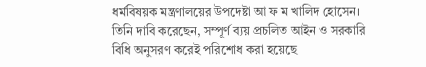ধর্মবিষয়ক মন্ত্রণালয়ের উপদেষ্টা আ ফ ম খালিদ হোসেন। তিনি দাবি করেছেন, সম্পূর্ণ ব্যয় প্রচলিত আইন ও সরকারি বিধি অনুসরণ করেই পরিশোধ করা হয়েছে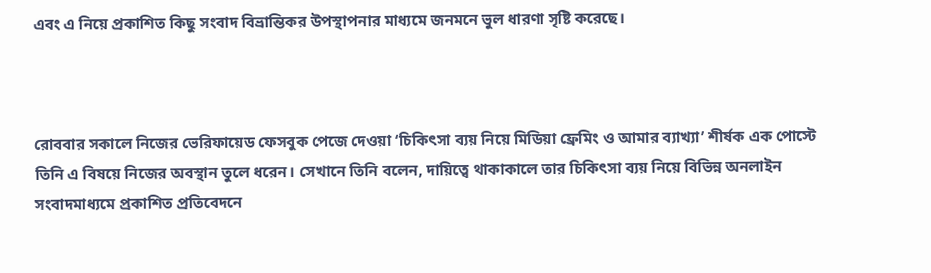এবং এ নিয়ে প্রকাশিত কিছু সংবাদ বিভ্রান্তিকর উপস্থাপনার মাধ্যমে জনমনে ভুল ধারণা সৃষ্টি করেছে।



রোববার সকালে নিজের ভেরিফায়েড ফেসবুক পেজে দেওয়া ‘চিকিৎসা ব্যয় নিয়ে মিডিয়া ফ্রেমিং ও আমার ব্যাখ্যা’ শীর্ষক এক পোস্টে তিনি এ বিষয়ে নিজের অবস্থান তুলে ধরেন। সেখানে তিনি বলেন, দায়িত্বে থাকাকালে তার চিকিৎসা ব্যয় নিয়ে বিভিন্ন অনলাইন সংবাদমাধ্যমে প্রকাশিত প্রতিবেদনে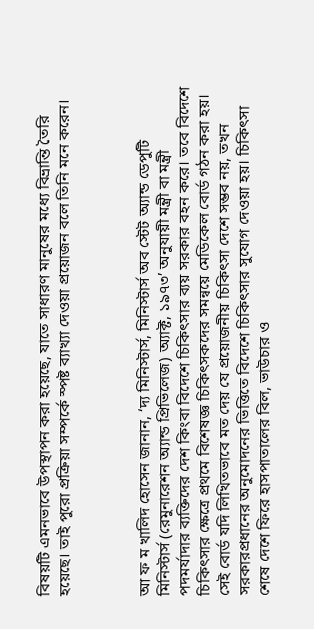বিষয়টি এমনভাবে উপস্থাপন করা হয়েছে, যাতে সাধারণ মানুষের মধ্যে বিভ্রান্তি তৈরি হয়েছে। তাই পুরো প্রক্রিয়া সম্পর্কে স্পষ্ট ব্যাখ্যা দেওয়া প্রয়োজন বলে তিনি মনে করেন।



আ ফ ম খালিদ হোসেন জানান, ‘দ্য মিনিস্টার্স, মিনিস্টার্স অব স্টেট অ্যান্ড ডেপুটি মিনিস্টার্স (রেমুনারেশন অ্যান্ড প্রিভিলেজ) অ্যাক্ট, ১৯৭৩’ অনুযায়ী মন্ত্রী বা মন্ত্রী পদমর্যাদার ব্যক্তিদের দেশ কিংবা বিদেশে চিকিৎসার ব্যয় সরকার বহন করে। তবে বিদেশে চিকিৎসার ক্ষেত্রে প্রথমে বিশেষজ্ঞ চিকিৎসকদের সমন্বয়ে মেডিকেল বোর্ড গঠন করা হয়। সেই বোর্ড যদি লিখিতভাবে মত দেয় যে প্রয়োজনীয় চিকিৎসা দেশে সম্ভব নয়, তখন সরকারপ্রধানের অনুমোদনের ভিত্তিতে বিদেশে চিকিৎসার সুযোগ দেওয়া হয়। চিকিৎসা শেষে দেশে ফিরে হাসপাতালের বিল, ভাউচার ও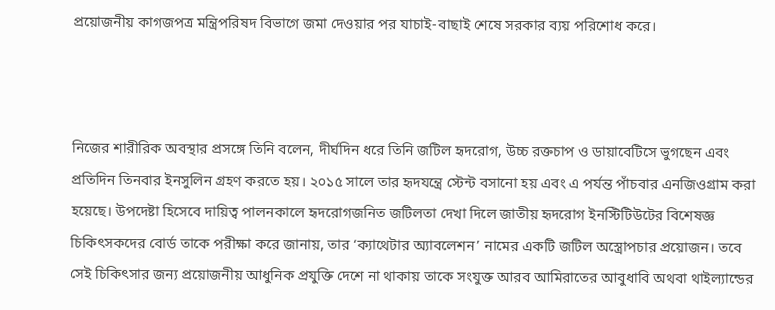প্রয়োজনীয় কাগজপত্র মন্ত্রিপরিষদ বিভাগে জমা দেওয়ার পর যাচাই-বাছাই শেষে সরকার ব্যয় পরিশোধ করে।



নিজের শারীরিক অবস্থার প্রসঙ্গে তিনি বলেন, দীর্ঘদিন ধরে তিনি জটিল হৃদরোগ, উচ্চ রক্তচাপ ও ডায়াবেটিসে ভুগছেন এবং প্রতিদিন তিনবার ইনসুলিন গ্রহণ করতে হয়। ২০১৫ সালে তার হৃদযন্ত্রে স্টেন্ট বসানো হয় এবং এ পর্যন্ত পাঁচবার এনজিওগ্রাম করা হয়েছে। উপদেষ্টা হিসেবে দায়িত্ব পালনকালে হৃদরোগজনিত জটিলতা দেখা দিলে জাতীয় হৃদরোগ ইনস্টিটিউটের বিশেষজ্ঞ চিকিৎসকদের বোর্ড তাকে পরীক্ষা করে জানায়, তার ‘ক্যাথেটার অ্যাবলেশন’ নামের একটি জটিল অস্ত্রোপচার প্রয়োজন। তবে সেই চিকিৎসার জন্য প্রয়োজনীয় আধুনিক প্রযুক্তি দেশে না থাকায় তাকে সংযুক্ত আরব আমিরাতের আবুধাবি অথবা থাইল্যান্ডের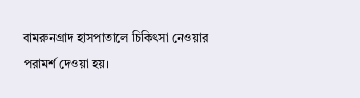বামরুনগ্রাদ হাসপাতালে চিকিৎসা নেওয়ার পরামর্শ দেওয়া হয়।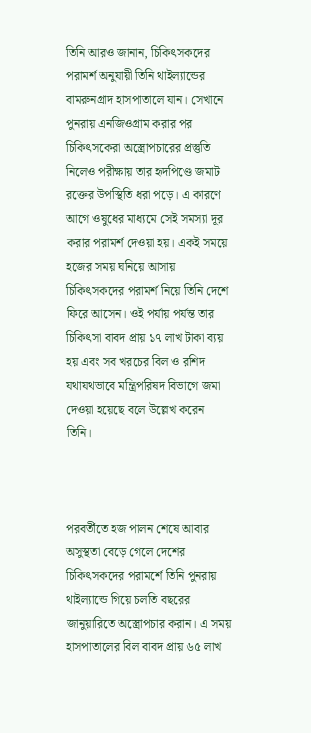তিনি আরও জানান, চিকিৎসকদের পরামর্শ অনুযায়ী তিনি থাইল্যান্ডের বামরুনগ্রাদ হাসপাতালে যান। সেখানে পুনরায় এনজিওগ্রাম করার পর চিকিৎসকেরা অস্ত্রোপচারের প্রস্তুতি নিলেও পরীক্ষায় তার হৃদপিণ্ডে জমাট রক্তের উপস্থিতি ধরা পড়ে। এ কারণে আগে ওষুধের মাধ্যমে সেই সমস্যা দূর করার পরামর্শ দেওয়া হয়। একই সময়ে হজের সময় ঘনিয়ে আসায় চিকিৎসকদের পরামর্শ নিয়ে তিনি দেশে ফিরে আসেন। ওই পর্যায় পর্যন্ত তার চিকিৎসা বাবদ প্রায় ১৭ লাখ টাকা ব্যয় হয় এবং সব খরচের বিল ও রশিদ যথাযথভাবে মন্ত্রিপরিষদ বিভাগে জমা দেওয়া হয়েছে বলে উল্লেখ করেন তিনি।



পরবর্তীতে হজ পালন শেষে আবার অসুস্থতা বেড়ে গেলে দেশের চিকিৎসকদের পরামর্শে তিনি পুনরায় থাইল্যান্ডে গিয়ে চলতি বছরের জানুয়ারিতে অস্ত্রোপচার করান। এ সময় হাসপাতালের বিল বাবদ প্রায় ৬৫ লাখ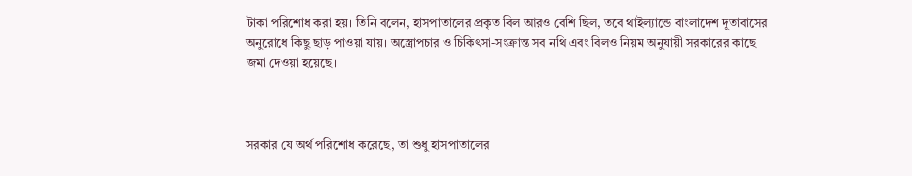টাকা পরিশোধ করা হয়। তিনি বলেন, হাসপাতালের প্রকৃত বিল আরও বেশি ছিল, তবে থাইল্যান্ডে বাংলাদেশ দূতাবাসের অনুরোধে কিছু ছাড় পাওয়া যায়। অস্ত্রোপচার ও চিকিৎসা-সংক্রান্ত সব নথি এবং বিলও নিয়ম অনুযায়ী সরকারের কাছে জমা দেওয়া হয়েছে।



সরকার যে অর্থ পরিশোধ করেছে, তা শুধু হাসপাতালের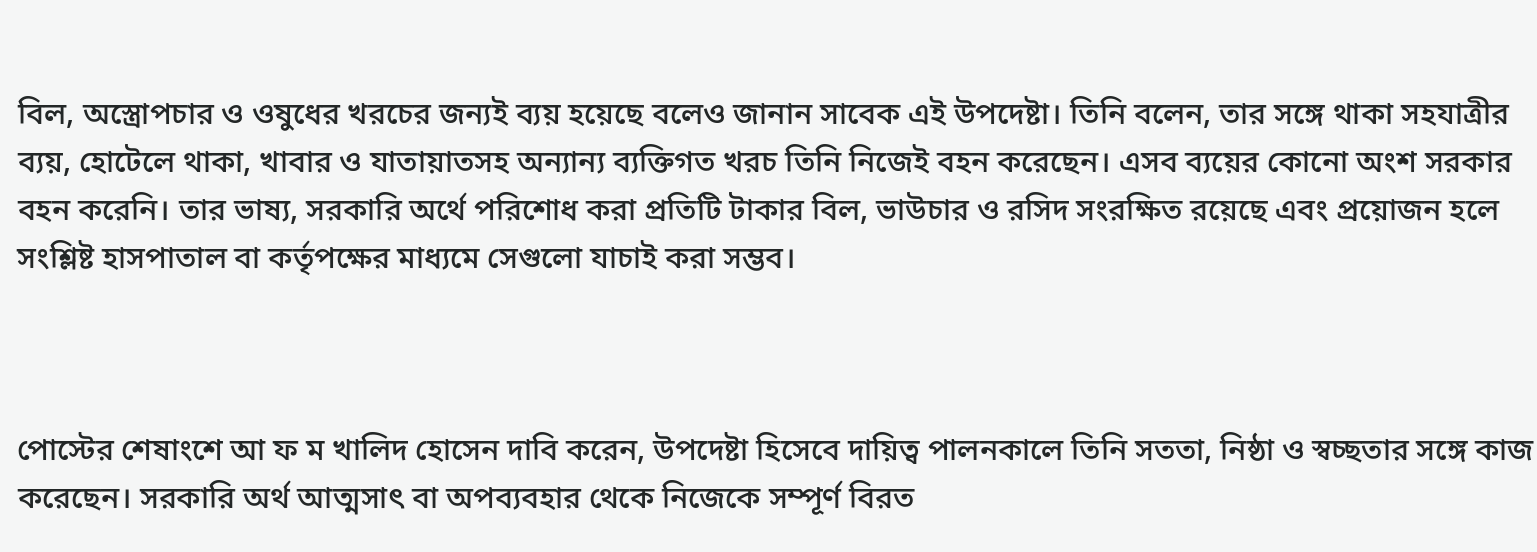বিল, অস্ত্রোপচার ও ওষুধের খরচের জন্যই ব্যয় হয়েছে বলেও জানান সাবেক এই উপদেষ্টা। তিনি বলেন, তার সঙ্গে থাকা সহযাত্রীর ব্যয়, হোটেলে থাকা, খাবার ও যাতায়াতসহ অন্যান্য ব্যক্তিগত খরচ তিনি নিজেই বহন করেছেন। এসব ব্যয়ের কোনো অংশ সরকার বহন করেনি। তার ভাষ্য, সরকারি অর্থে পরিশোধ করা প্রতিটি টাকার বিল, ভাউচার ও রসিদ সংরক্ষিত রয়েছে এবং প্রয়োজন হলে সংশ্লিষ্ট হাসপাতাল বা কর্তৃপক্ষের মাধ্যমে সেগুলো যাচাই করা সম্ভব।



পোস্টের শেষাংশে আ ফ ম খালিদ হোসেন দাবি করেন, উপদেষ্টা হিসেবে দায়িত্ব পালনকালে তিনি সততা, নিষ্ঠা ও স্বচ্ছতার সঙ্গে কাজ করেছেন। সরকারি অর্থ আত্মসাৎ বা অপব্যবহার থেকে নিজেকে সম্পূর্ণ বিরত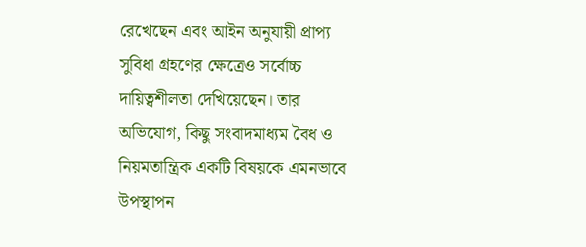রেখেছেন এবং আইন অনুযায়ী প্রাপ্য সুবিধা গ্রহণের ক্ষেত্রেও সর্বোচ্চ দায়িত্বশীলতা দেখিয়েছেন। তার অভিযোগ, কিছু সংবাদমাধ্যম বৈধ ও নিয়মতান্ত্রিক একটি বিষয়কে এমনভাবে উপস্থাপন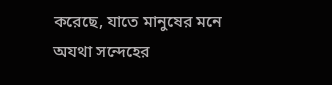করেছে, যাতে মানুষের মনে অযথা সন্দেহের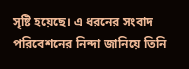সৃষ্টি হয়েছে। এ ধরনের সংবাদ পরিবেশনের নিন্দা জানিয়ে তিনি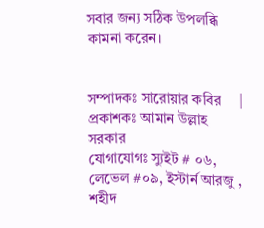সবার জন্য সঠিক উপলব্ধি কামনা করেন।


সম্পাদকঃ সারোয়ার কবির     |     প্রকাশকঃ আমান উল্লাহ সরকার
যোগাযোগঃ স্যুইট # ০৬, লেভেল #০৯, ইস্টার্ন আরজু , শহীদ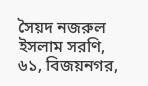সৈয়দ নজরুল ইসলাম সরণি, ৬১, বিজয়নগর,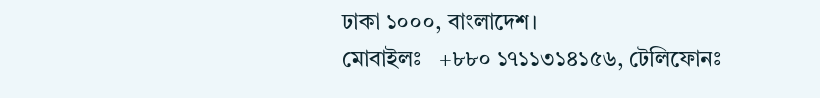ঢাকা ১০০০, বাংলাদেশ।
মোবাইলঃ   +৮৮০ ১৭১১৩১৪১৫৬, টেলিফোনঃ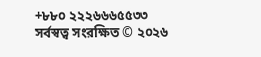+৮৮০ ২২২৬৬৬৫৫৩৩
সর্বস্বত্ব সংরক্ষিত © ২০২৬